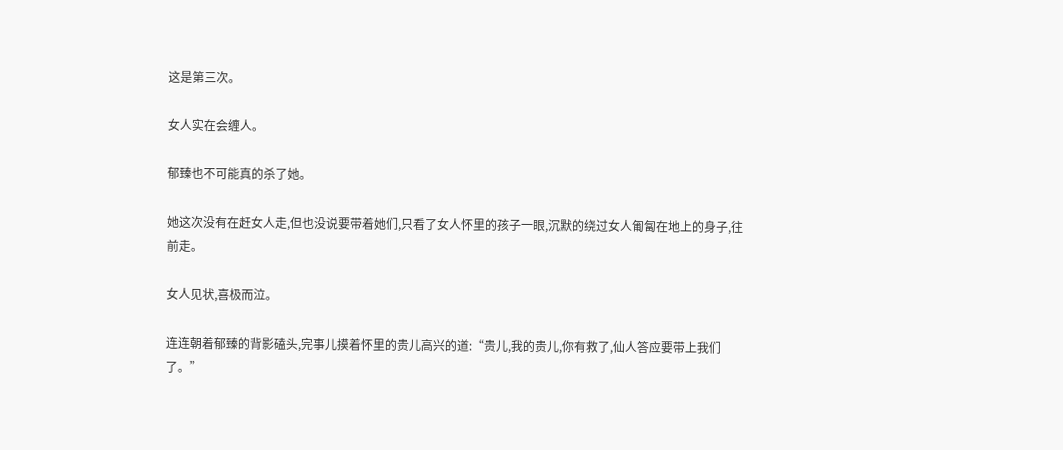这是第三次。

女人实在会缠人。

郁臻也不可能真的杀了她。

她这次没有在赶女人走,但也没说要带着她们,只看了女人怀里的孩子一眼,沉默的绕过女人匍匐在地上的身子,往前走。

女人见状,喜极而泣。

连连朝着郁臻的背影磕头,完事儿摸着怀里的贵儿高兴的道:“贵儿,我的贵儿,你有救了,仙人答应要带上我们了。”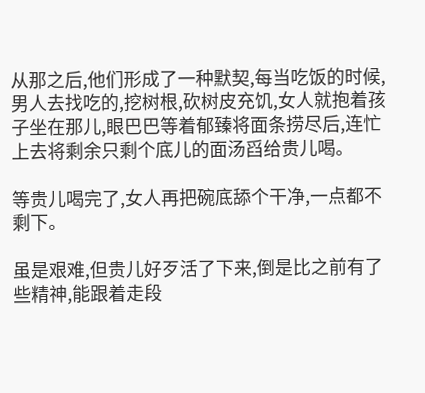从那之后,他们形成了一种默契,每当吃饭的时候,男人去找吃的,挖树根,砍树皮充饥,女人就抱着孩子坐在那儿,眼巴巴等着郁臻将面条捞尽后,连忙上去将剩余只剩个底儿的面汤舀给贵儿喝。

等贵儿喝完了,女人再把碗底舔个干净,一点都不剩下。

虽是艰难,但贵儿好歹活了下来,倒是比之前有了些精神,能跟着走段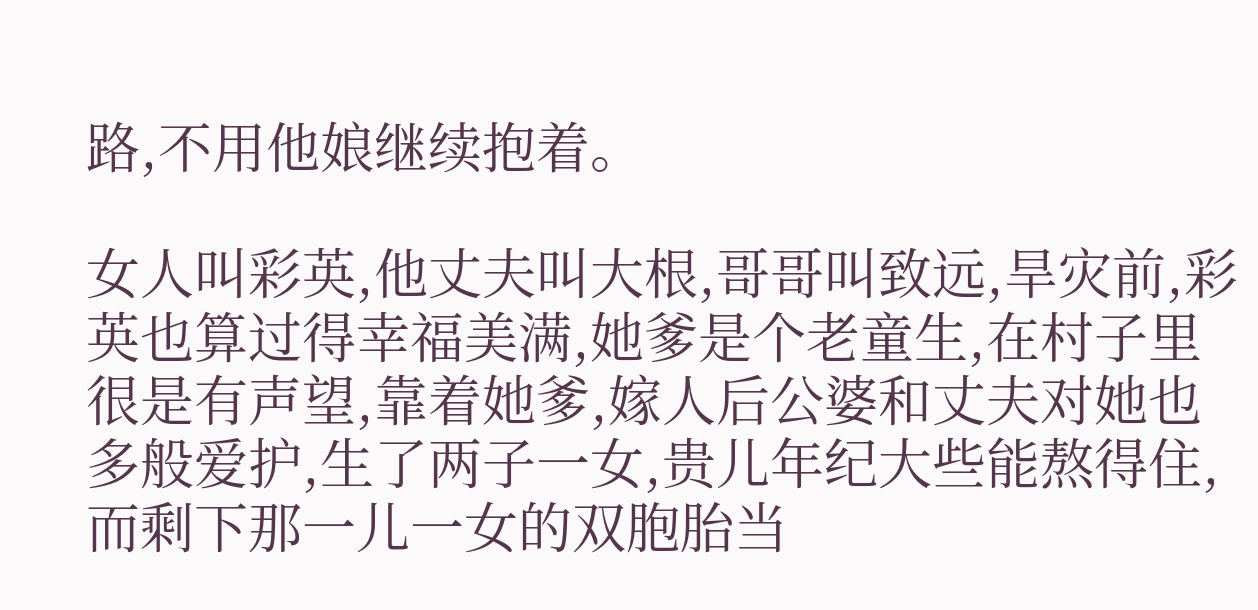路,不用他娘继续抱着。

女人叫彩英,他丈夫叫大根,哥哥叫致远,旱灾前,彩英也算过得幸福美满,她爹是个老童生,在村子里很是有声望,靠着她爹,嫁人后公婆和丈夫对她也多般爱护,生了两子一女,贵儿年纪大些能熬得住,而剩下那一儿一女的双胞胎当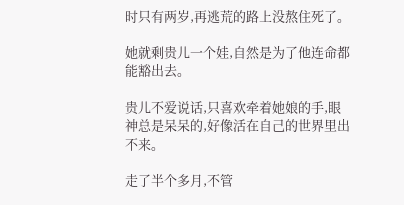时只有两岁,再逃荒的路上没熬住死了。

她就剩贵儿一个娃,自然是为了他连命都能豁出去。

贵儿不爱说话,只喜欢牵着她娘的手,眼神总是呆呆的,好像活在自己的世界里出不来。

走了半个多月,不管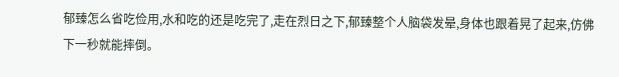郁臻怎么省吃俭用,水和吃的还是吃完了,走在烈日之下,郁臻整个人脑袋发晕,身体也跟着晃了起来,仿佛下一秒就能摔倒。